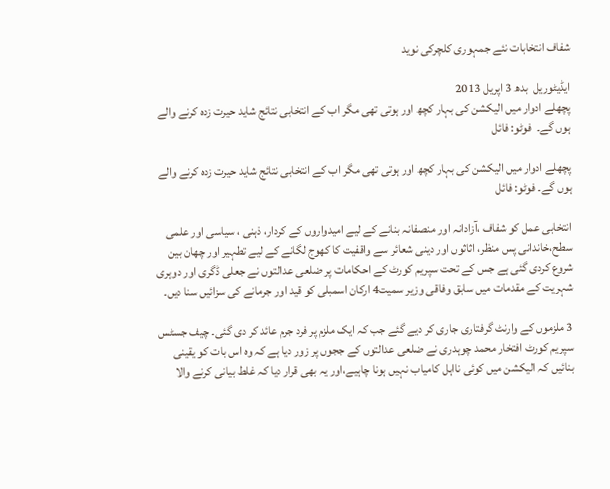شفاف انتخابات نئے جمہوری کلچرکی نوید

ایڈیٹوریل  بدھ 3 اپريل 2013
پچھلے ادوار میں الیکشن کی بہار کچھ اور ہوتی تھی مگر اب کے انتخابی نتائج شاید حیرت زدہ کرنے والے ہوں گے۔  فوٹو: فائل

پچھلے ادوار میں الیکشن کی بہار کچھ اور ہوتی تھی مگر اب کے انتخابی نتائج شاید حیرت زدہ کرنے والے ہوں گے۔ فوٹو: فائل

انتخابی عمل کو شفاف ،آزادانہ اور منصفانہ بنانے کے لیے امیدواروں کے کردار، ذہنی ، سیاسی اور علمی سطح،خاندانی پس منظر، اثاثوں اور دینی شعائر سے واقفیت کا کھوج لگانے کے لیے تطہیر اور چھان بین شروع کردی گئی ہے جس کے تحت سپریم کورٹ کے احکامات پر ضلعی عدالتوں نے جعلی ڈگری اور دوہری شہریت کے مقدمات میں سابق وفاقی وزیر سمیت4 ارکان اسمبلی کو قید اور جرمانے کی سزائیں سنا دیں۔

3 ملزموں کے وارنٹ گرفتاری جاری کر دیے گئے جب کہ ایک ملزم پر فرد جرم عائد کر دی گئی۔ چیف جسٹس سپریم کورٹ افتخار محمد چوہدری نے ضلعی عدالتوں کے ججوں پر زور دیا ہے کہ وہ اس بات کو یقینی بنائیں کہ الیکشن میں کوئی نااہل کامیاب نہیں ہونا چاہیے،اور یہ بھی قرار دیا کہ غلط بیانی کرنے والا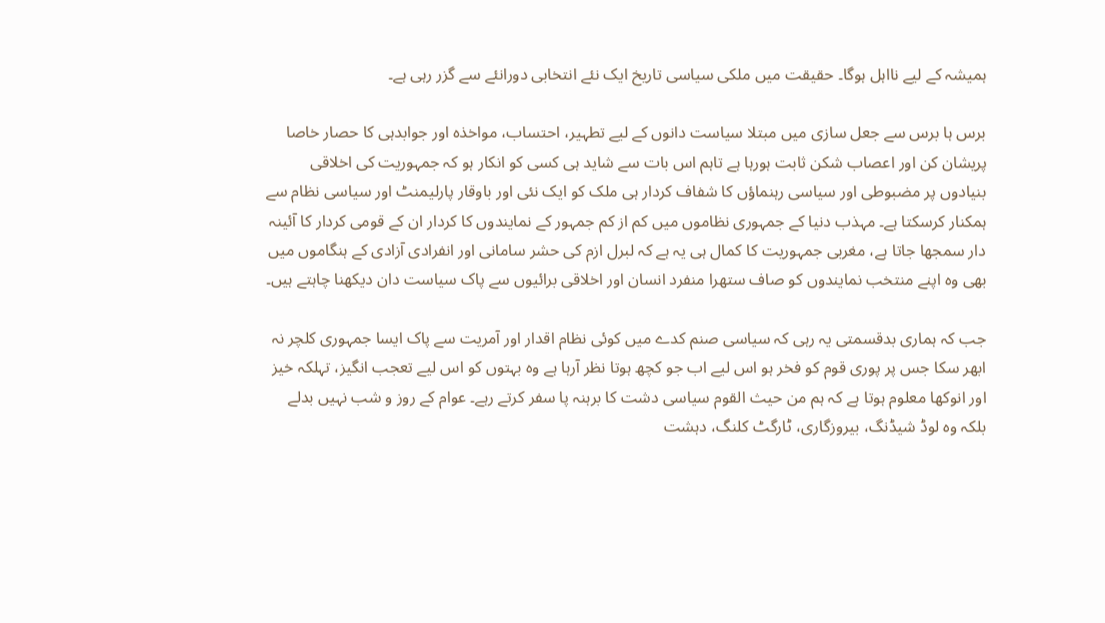ہمیشہ کے لیے نااہل ہوگا۔ حقیقت میں ملکی سیاسی تاریخ ایک نئے انتخابی دورانئے سے گزر رہی ہے۔

برس ہا برس سے جعل سازی میں مبتلا سیاست دانوں کے لیے تطہیر، احتساب، مواخذہ اور جوابدہی کا حصار خاصا پریشان کن اور اعصاب شکن ثابت ہورہا ہے تاہم اس بات سے شاید ہی کسی کو انکار ہو کہ جمہوریت کی اخلاقی بنیادوں پر مضبوطی اور سیاسی رہنماؤں کا شفاف کردار ہی ملک کو ایک نئی اور باوقار پارلیمنٹ اور سیاسی نظام سے ہمکنار کرسکتا ہے۔ مہذب دنیا کے جمہوری نظاموں میں کم از کم جمہور کے نمایندوں کا کردار ان کے قومی کردار کا آئینہ دار سمجھا جاتا ہے، مغربی جمہوریت کا کمال ہی یہ ہے کہ لبرل ازم کی حشر سامانی اور انفرادی آزادی کے ہنگاموں میں بھی وہ اپنے منتخب نمایندوں کو صاف ستھرا منفرد انسان اور اخلاقی برائیوں سے پاک سیاست دان دیکھنا چاہتے ہیں۔

جب کہ ہماری بدقسمتی یہ رہی کہ سیاسی صنم کدے میں کوئی نظام اقدار اور آمریت سے پاک ایسا جمہوری کلچر نہ ابھر سکا جس پر پوری قوم کو فخر ہو اس لیے اب جو کچھ ہوتا نظر آرہا ہے وہ بہتوں کو اس لیے تعجب انگیز، تہلکہ خیز اور انوکھا معلوم ہوتا ہے کہ ہم من حیث القوم سیاسی دشت کا برہنہ پا سفر کرتے رہے۔ عوام کے روز و شب نہیں بدلے بلکہ وہ لوڈ شیڈنگ، بیروزگاری، ٹارگٹ کلنگ، دہشت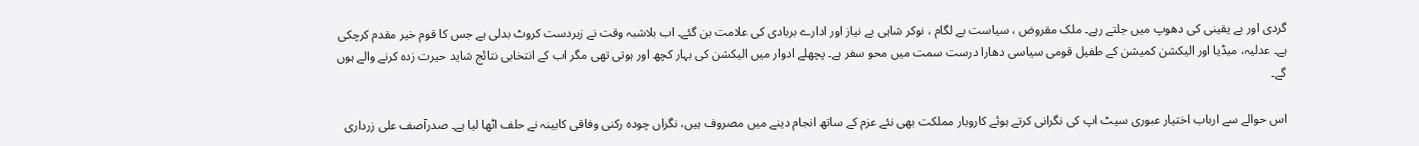گردی اور بے یقینی کی دھوپ میں جلتے رہے۔ ملک مقروض ، سیاست بے لگام ، نوکر شاہی بے نیاز اور ادارے بربادی کی علامت بن گئے۔ اب بلاشبہ وقت نے زبردست کروٹ بدلی ہے جس کا قوم خیر مقدم کرچکی ہے۔ عدلیہ، میڈیا اور الیکشن کمیشن کے طفیل قومی سیاسی دھارا درست سمت میں محو سفر ہے۔ پچھلے ادوار میں الیکشن کی بہار کچھ اور ہوتی تھی مگر اب کے انتخابی نتائج شاید حیرت زدہ کرنے والے ہوں گے۔

اس حوالے سے ارباب اختیار عبوری سیٹ اپ کی نگرانی کرتے ہوئے کاروبار مملکت بھی نئے عزم کے ساتھ انجام دینے میں مصروف ہیں، نگراں چودہ رکنی وفاقی کابینہ نے حلف اٹھا لیا ہے۔ صدرآصف علی زرداری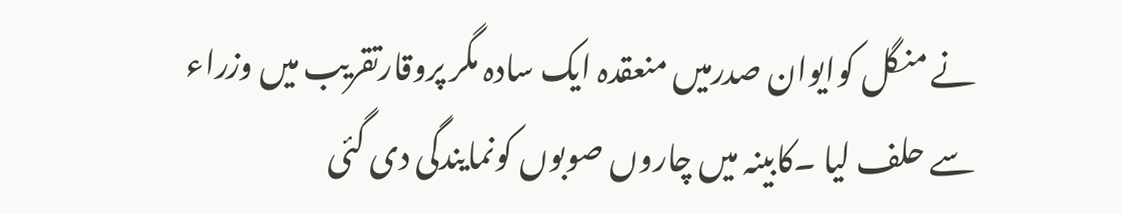نے منگل کوایوان صدرمیں منعقدہ ایک سادہ مگر پروقارتقریب میں وزراء سے حلف لیا ۔کابینہ میں چاروں صوبوں کونمایندگی دی گئی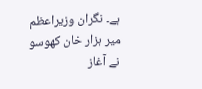ہے۔ نگران وزیراعظم میر ہزار خان کھوسو نے آغاز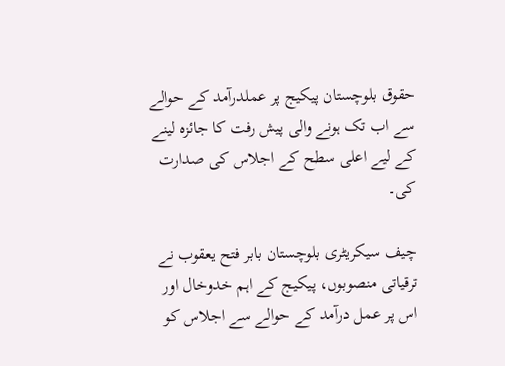حقوق بلوچستان پیکیج پر عملدرآمد کے حوالے سے اب تک ہونے والی پیش رفت کا جائزہ لینے کے لیے اعلی سطح کے اجلاس کی صدارت کی۔

چیف سیکریٹری بلوچستان بابر فتح یعقوب نے ترقیاتی منصوبوں، پیکیج کے اہم خدوخال اور اس پر عمل درآمد کے حوالے سے اجلاس کو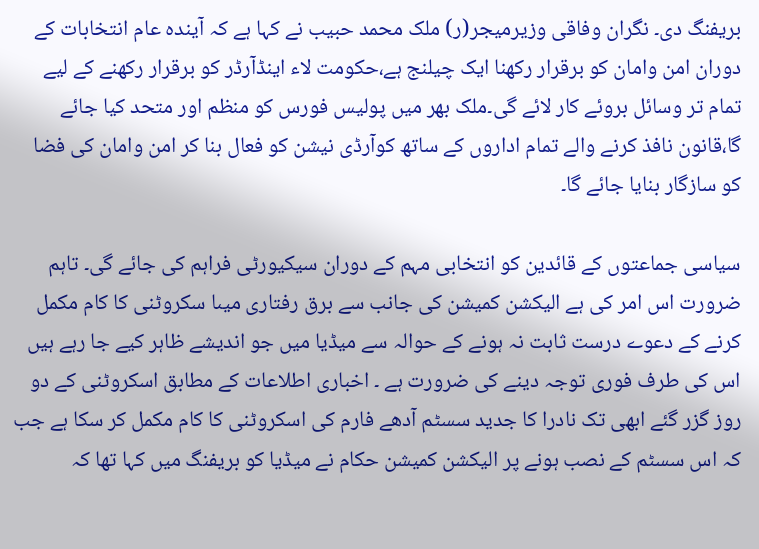بریفنگ دی۔ نگران وفاقی وزیرمیجر(ر) ملک محمد حبیب نے کہا ہے کہ آیندہ عام انتخابات کے دوران امن وامان کو برقرار رکھنا ایک چیلنج ہے،حکومت لاء اینڈآرڈر کو برقرار رکھنے کے لیے تمام تر وسائل بروئے کار لائے گی۔ملک بھر میں پولیس فورس کو منظم اور متحد کیا جائے گا،قانون نافذ کرنے والے تمام اداروں کے ساتھ کوآرڈی نیشن کو فعال بنا کر امن وامان کی فضا کو سازگار بنایا جائے گا۔

سیاسی جماعتوں کے قائدین کو انتخابی مہم کے دوران سیکیورٹی فراہم کی جائے گی۔ تاہم ضرورت اس امر کی ہے الیکشن کمیشن کی جانب سے برق رفتاری میںا سکروٹنی کا کام مکمل کرنے کے دعوے درست ثابت نہ ہونے کے حوالہ سے میڈیا میں جو اندیشے ظاہر کیے جا رہے ہیں اس کی طرف فوری توجہ دینے کی ضرورت ہے ۔ اخباری اطلاعات کے مطابق اسکروٹنی کے دو روز گزر گئے ابھی تک نادرا کا جدید سسٹم آدھے فارم کی اسکروٹنی کا کام مکمل کر سکا ہے جب کہ اس سسٹم کے نصب ہونے پر الیکشن کمیشن حکام نے میڈیا کو بریفنگ میں کہا تھا کہ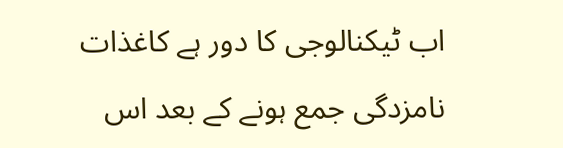اب ٹیکنالوجی کا دور ہے کاغذات نامزدگی جمع ہونے کے بعد اس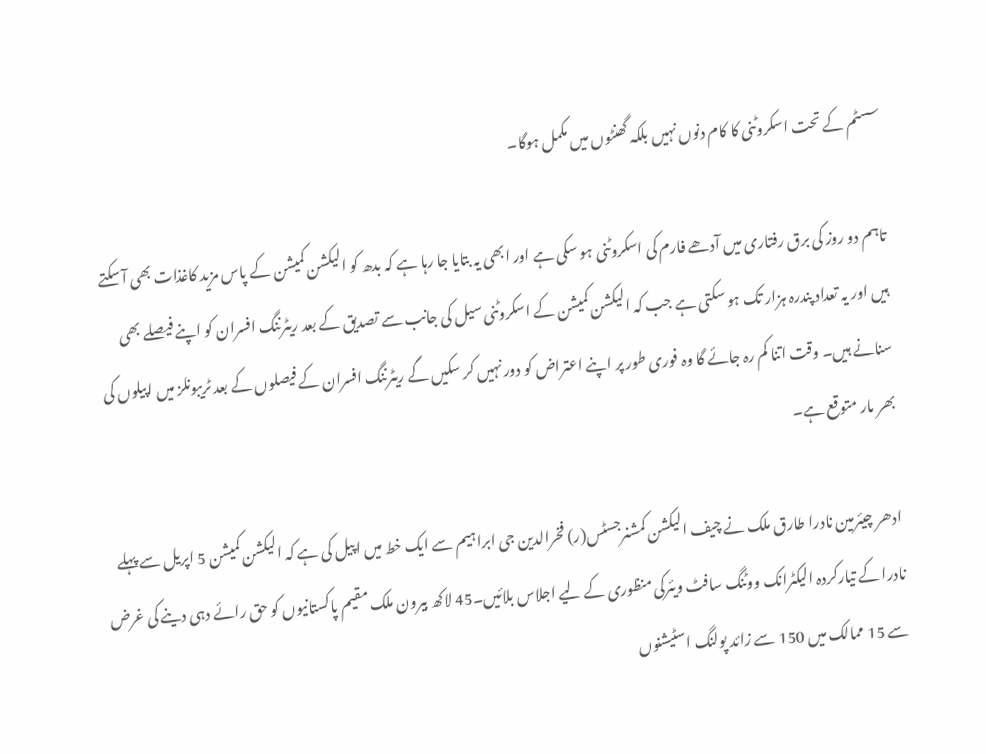سسٹم کے تحت اسکروٹنی کا کام دنوں نہیں بلکہ گھنٹوں میں مکمل ہوگا۔

تاہم دو روز کی برق رفتاری میں آدھے فارم کی اسکروٹنی ہو سکی ہے اور ابھی یہ بتایا جا رہا ہے کہ بدھ کو الیکشن کمیشن کے پاس مزید کاغذات بھی آ سکتے ہیں اور یہ تعداد پندرہ ہزار تک ہو سکتی ہے جب کہ الیکشن کمیشن کے اسکروٹنی سیل کی جانب سے تصدیق کے بعد ریٹرننگ افسران کو اپنے فیصلے بھی سنانے ہیں۔ وقت اتنا کم رہ جائے گا وہ فوری طور پر اپنے اعتراض کو دور نہیں کر سکیں گے ریٹرننگ افسران کے فیصلوں کے بعد ٹریبونلز میں اپیلوں کی بھر مار متوقع ہے۔

ادھر چیئرمین نادرا طارق ملک نے چیف الیکشن کمشنرجسٹس(ر) فخرالدین جی ابراہیم سے ایک خط میں اپیل کی ہے کہ الیکشن کمیشن 5 اپریل سے پہلے نادرا کے تیارکردہ الیکٹرانک ووٹنگ سافٹ ویئرکی منظوری کے لیے اجلاس بلائیں۔45 لاکھ بیرون ملک مقیم پاکستانیوں کو حق رائے دہی دینے کی غرض سے 15 ممالک میں 150 سے زائد پولنگ اسٹیشنوں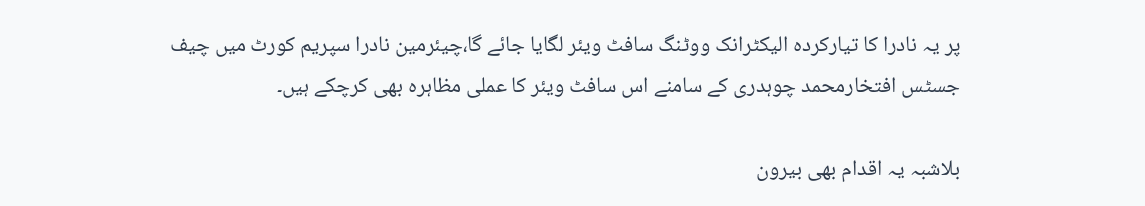پر یہ نادرا کا تیارکردہ الیکٹرانک ووٹنگ سافٹ ویئر لگایا جائے گا،چیئرمین نادرا سپریم کورٹ میں چیف جسٹس افتخارمحمد چوہدری کے سامنے اس سافٹ ویئر کا عملی مظاہرہ بھی کرچکے ہیں۔

بلاشبہ یہ اقدام بھی بیرون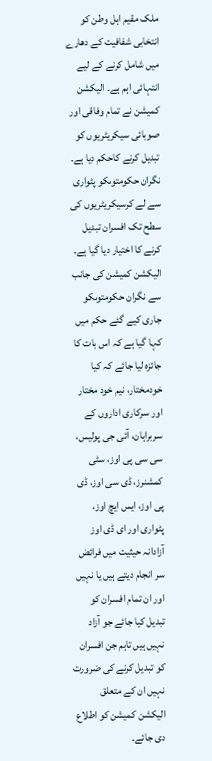ملک مقیم اہل وطن کو انتخابی شفافیت کے دھارے میں شامل کرنے کے لیے انتہائی اہم ہے۔ الیکشن کمیشن نے تمام وفاقی اور صوبائی سیکریٹریوں کو تبدیل کرنے کاحکم دیا ہے۔ نگران حکومتوںکو پٹواری سے لے کرسیکریٹریوں کی سطح تک افسران تبدیل کرنے کا اختیار دیا گیا ہے۔ الیکشن کمیشن کی جانب سے نگران حکومتوںکو جاری کیے گئے حکم میں کہا گیا ہے کہ اس بات کا جائزہ لیا جائے کہ کیا خودمختار، نیم خود مختار اور سرکاری اداروں کے سربراہان، آئی جی پولیس، سی سی پی اوز، سٹی کمشنرز، ڈی سی اوز، ڈی پی اوز، ایس ایچ اوز، پٹواری اور ای ڈی اوز آزادانہ حیثیت میں فرائض سر انجام دیتے ہیں یا نہیں اور ان تمام افسران کو تبدیل کیا جائے جو آزاد نہیں ہیں تاہم جن افسران کو تبدیل کرنے کی ضرورت نہیں ان کے متعلق الیکشن کمیشن کو اطلاع دی جائے۔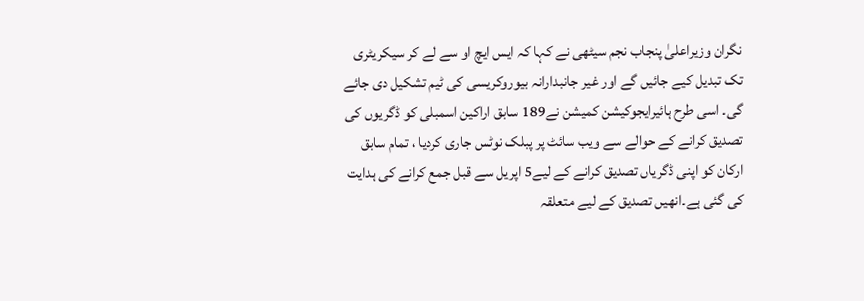نگران وزیراعلیٰ پنجاب نجم سیٹھی نے کہا کہ ایس ایچ او سے لے کر سیکریٹری تک تبدیل کیے جائیں گے اور غیر جانبدارانہ بیوروکریسی کی ٹیم تشکیل دی جائے گی۔ اسی طرح ہائیرایجوکیشن کمیشن نے189 سابق اراکین اسمبلی کو ڈگریوں کی تصدیق کرانے کے حوالے سے ویب سائٹ پر پبلک نوٹس جاری کردیا ، تمام سابق ارکان کو اپنی ڈگریاں تصدیق کرانے کے لیے5 اپریل سے قبل جمع کرانے کی ہدایت کی گئی ہے۔انھیں تصدیق کے لیے متعلقہ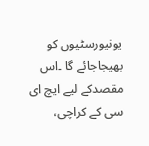یونیورسٹیوں کو بھیجاجائے گا ۔اس مقصدکے لیے ایچ ای سی کے کراچی،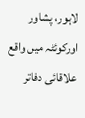لاہور، پشاور اورکوئٹہ میں واقع علاقائی دفاتر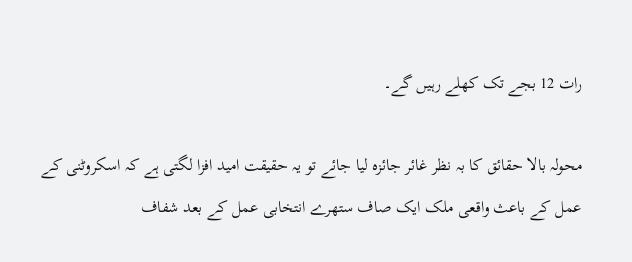رات 12 بجے تک کھلے رہیں گے۔

محولہ بالا حقائق کا بہ نظر غائر جائزہ لیا جائے تو یہ حقیقت امید افزا لگتی ہے کہ اسکروٹنی کے عمل کے باعث واقعی ملک ایک صاف ستھرے انتخابی عمل کے بعد شفاف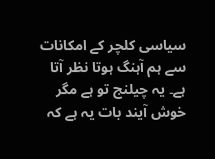سیاسی کلچر کے امکانات سے ہم آہنگ ہوتا نظر آتا ہے۔ یہ چیلنج تو ہے مگر خوش آیند بات یہ ہے کہ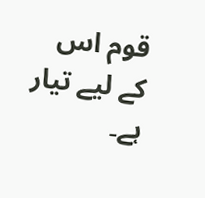قوم اس کے لیے تیار ہے۔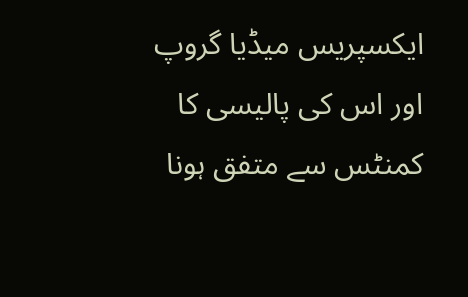ایکسپریس میڈیا گروپ اور اس کی پالیسی کا کمنٹس سے متفق ہونا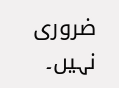ضروری نہیں۔